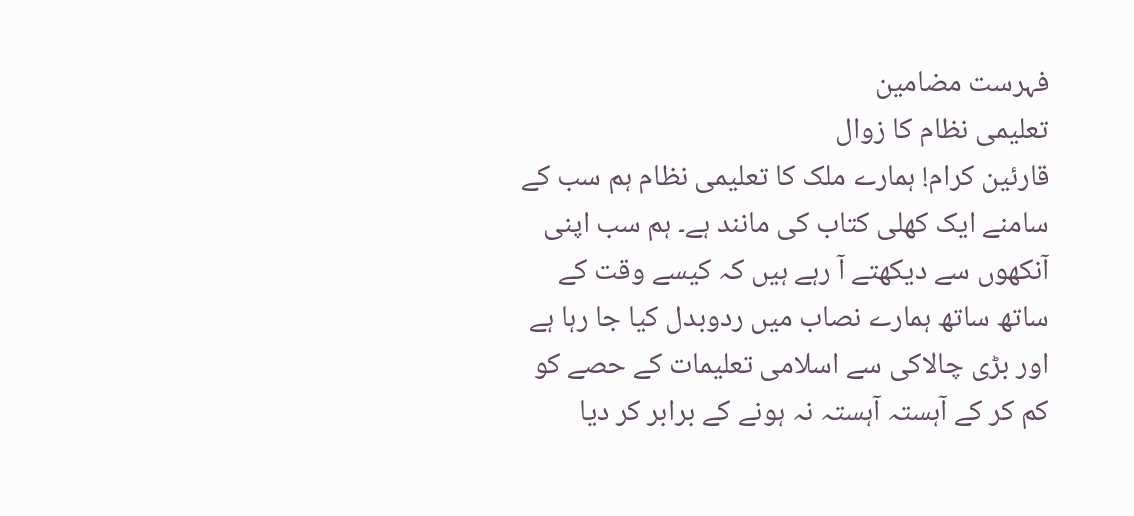فہرست مضامین
تعلیمی نظام کا زوال
قارئین کرام! ہمارے ملک کا تعلیمی نظام ہم سب کے سامنے ایک کھلی کتاب کی مانند ہے۔ ہم سب اپنی آنکھوں سے دیکھتے آ رہے ہیں کہ کیسے وقت کے ساتھ ساتھ ہمارے نصاب میں ردوبدل کیا جا رہا ہے اور بڑی چالاکی سے اسلامی تعلیمات کے حصے کو کم کر کے آہستہ آہستہ نہ ہونے کے برابر کر دیا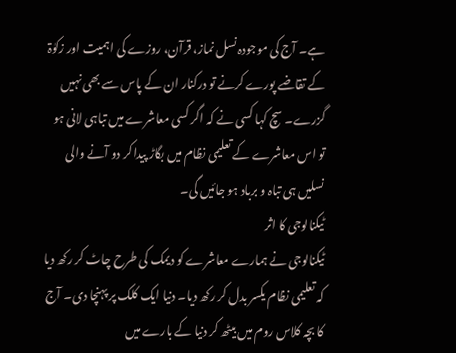ہے۔ آج کی موجودہ نسل نماز، قرآن، روزے کی اہمیت اور زکوٰۃ کے تقاضے پورے کرنے تو درکنار ان کے پاس سے بھی نہیں گزرے۔ سچ کہا کسی نے کہ اگر کسی معاشرے میں تباہی لانی ہو تو اس معاشرے کے تعلیمی نظام میں بگاڑ پیدا کر دو آنے والی نسلیں ہی تباہ و برباد ہو جائیں گی۔
ٹیکنالوجی کا اثر
ٹیکنالوجی نے ہمارے معاشرے کو دیمک کی طرح چاٹ کر رکھ دیا کہ تعلیمی نظام یکسر بدل کر رکھ دیا۔ دنیا ایک کلک پر پہنچا دی۔ آج کا بچہ کلاس روم میں بیٹھ کر دنیا کے بارے میں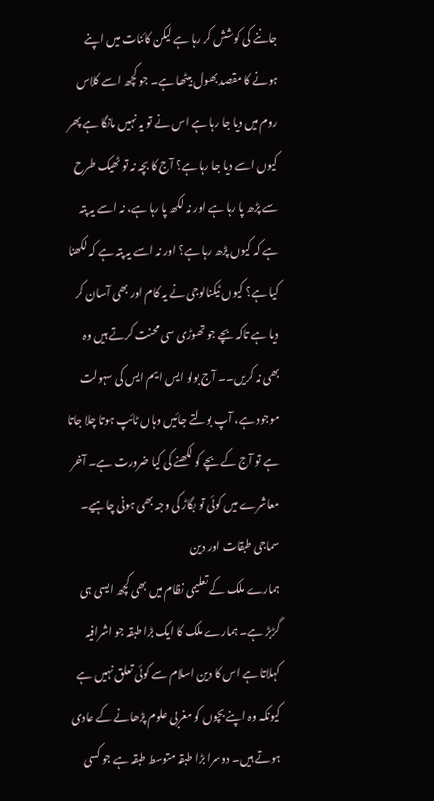جاننے کی کوشش کر رہا ہے لیکن کائنات میں اپنے ہونے کا مقصد بھول بیٹھا ہے۔ جو کچھ اسے کلاس روم میں دیا جا رہا ہے اس نے تو یہ نہیں مانگا ہے پھر کیوں اسے دیا جا رہا ہے؟ آج کا بچہ نہ تو ٹھیک طرح سے پڑھ پا رہا ہے اور نہ لکھ پا رہا ہے، نہ اسے یہ پتہ ہے کہ کیوں پڑھ رہا ہے؟ اور نہ اسے یہ پتہ ہے کہ لکھنا کیا ہے؟ کیوں ٹیکنالوجی نے یہ کام اور بھی آسان کر دیا ہے تاکہ بچے جو تھوڑی سی محنت کرتے ہیں وہ بھی نہ کریں۔۔ آج بولو ایس ایم ایس کی سہولت موجود ہے، آپ بولتے جائیں وہاں ٹائپ ہوتا چلا جاتا ہے تو آج کے بچے کو لکھنے کی کیا ضرورت ہے۔ آخر معاشرے میں کوئی تو بگاڑ کی وجہ بھی ہونی چاہیے۔
سماجی طبقات اور دین
ہمارے ملک کے تعلیمی نظام میں بھی کچھ ایسی ہی گڑبڑ ہے۔ ہمارے ملک کا ایک بڑا طبقہ جو اشرافیہ کہلاتا ہے اس کا دین اسلام سے کوئی تعلق نہیں ہے کیونکہ وہ اپنے بچوں کو مغربی علوم پڑھانے کے عادی ہوتے ہیں۔ دوسرا بڑا طبقہ متوسط طبقہ ہے جو کسی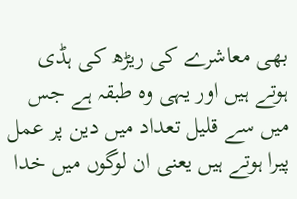بھی معاشرے کی ریڑھ کی ہڈی ہوتے ہیں اور یہی وہ طبقہ ہے جس میں سے قلیل تعداد میں دین پر عمل پیرا ہوتے ہیں یعنی ان لوگوں میں خدا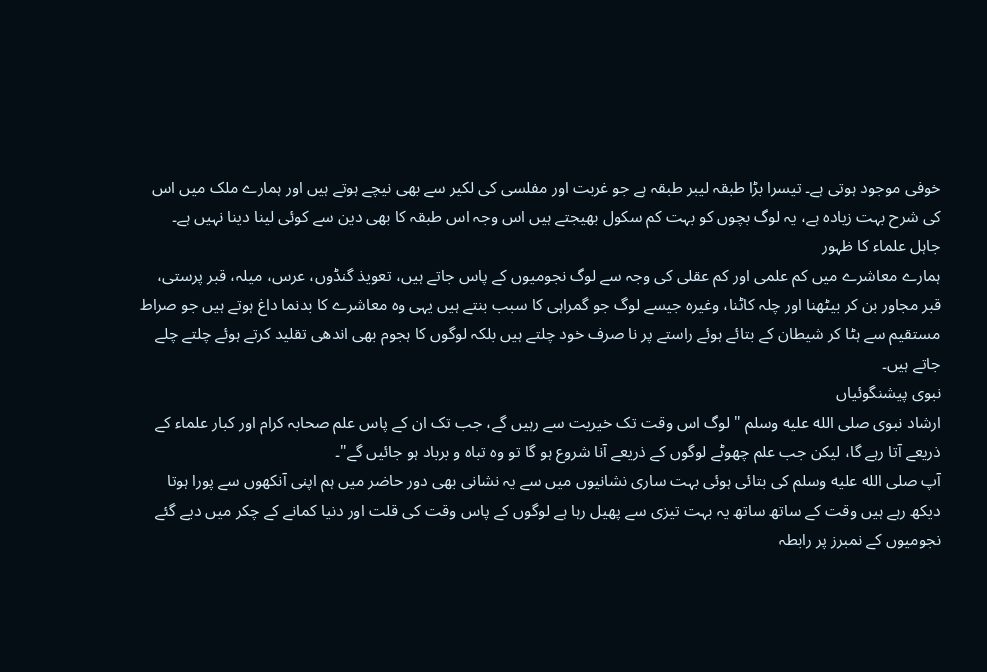خوفی موجود ہوتی ہے۔ تیسرا بڑا طبقہ لیبر طبقہ ہے جو غربت اور مفلسی کی لکیر سے بھی نیچے ہوتے ہیں اور ہمارے ملک میں اس کی شرح بہت زیادہ ہے، یہ لوگ بچوں کو بہت کم سکول بھیجتے ہیں اس وجہ اس طبقہ کا بھی دین سے کوئی لینا دینا نہیں ہے۔
جاہل علماء کا ظہور
ہمارے معاشرے میں کم علمی اور کم عقلی کی وجہ سے لوگ نجومیوں کے پاس جاتے ہیں، تعویذ گنڈوں، عرس، میلہ، قبر پرستی، قبر مجاور بن کر بیٹھنا اور چلہ کاٹنا، وغیرہ جیسے لوگ جو گمراہی کا سبب بنتے ہیں یہی وہ معاشرے کا بدنما داغ ہوتے ہیں جو صراط مستقیم سے ہٹا کر شیطان کے بتائے ہوئے راستے پر نا صرف خود چلتے ہیں بلکہ لوگوں کا ہجوم بھی اندھی تقلید کرتے ہوئے چلتے چلے جاتے ہیں۔
نبوی پیشنگوئیاں
ارشاد نبوی صلى الله عليه وسلم "لوگ اس وقت تک خیریت سے رہیں گے، جب تک ان کے پاس علم صحابہ کرام اور کبار علماء کے ذریعے آتا رہے گا، لیکن جب علم چھوٹے لوگوں کے ذریعے آنا شروع ہو گا تو وہ تباہ و برباد ہو جائیں گے"۔
آپ صلى الله عليه وسلم کی بتائی ہوئی بہت ساری نشانیوں میں سے یہ نشانی بھی دور حاضر میں ہم اپنی آنکھوں سے پورا ہوتا دیکھ رہے ہیں وقت کے ساتھ ساتھ یہ بہت تیزی سے پھیل رہا ہے لوگوں کے پاس وقت کی قلت اور دنیا کمانے کے چکر میں دیے گئے نجومیوں کے نمبرز پر رابطہ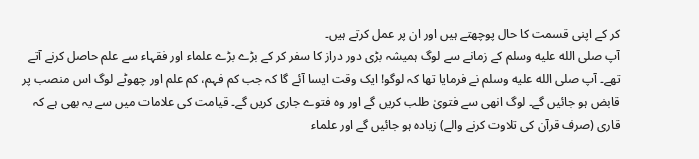کر کے اپنی قسمت کا حال پوچھتے ہیں اور ان پر عمل کرتے ہیں۔
آپ صلى الله عليه وسلم کے زمانے سے لوگ ہمیشہ بڑی دور دراز کا سفر کر کے بڑے بڑے علماء اور فقہاء سے علم حاصل کرنے آتے تھے۔ آپ صلى الله عليه وسلم نے فرمایا تھا کہ لوگو! ایک وقت ایسا آئے گا کہ جب کم فہم، کم علم اور چھوٹے لوگ اس منصب پر قابض ہو جائیں گے۔ لوگ انھی سے فتویٰ طلب کریں گے اور وہ فتوے جاری کریں گے۔ قیامت کی علامات میں سے یہ بھی ہے کہ قاری (صرف قرآن کی تلاوت کرنے والے) زیادہ ہو جائیں گے اور علماء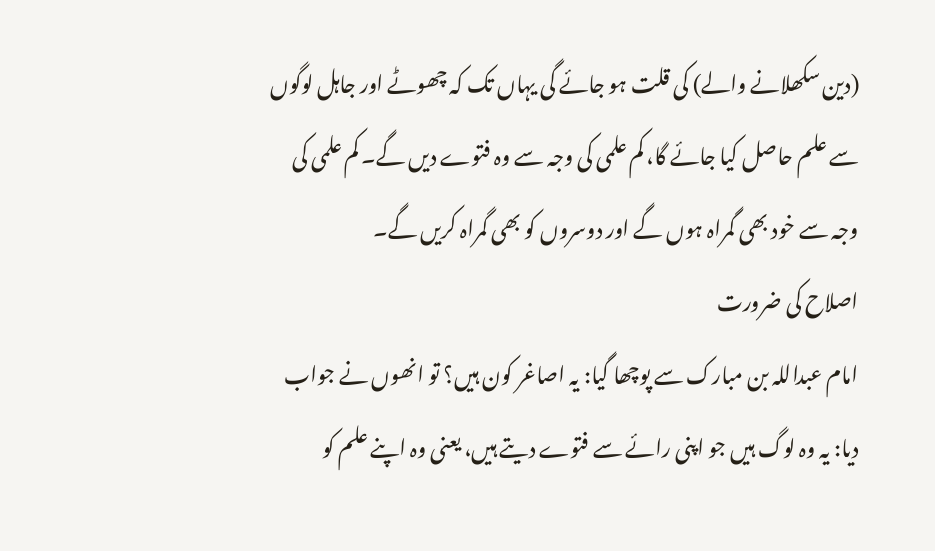(دین سکھلانے والے) کی قلت ہو جائے گی یہاں تک کہ چھوٹے اور جاہل لوگوں سے علم حاصل کیا جائے گا، کم علمی کی وجہ سے وہ فتوے دیں گے۔ کم علمی کی وجہ سے خود بھی گمراہ ہوں گے اور دوسروں کو بھی گمراہ کریں گے۔
اصلاح کی ضرورت
امام عبداللہ بن مبارک سے پوچھا گیا: یہ اصاغر کون ہیں؟ تو انھوں نے جواب دیا: یہ وہ لوگ ہیں جو اپنی رائے سے فتوے دیتے ہیں، یعنی وہ اپنے علم کو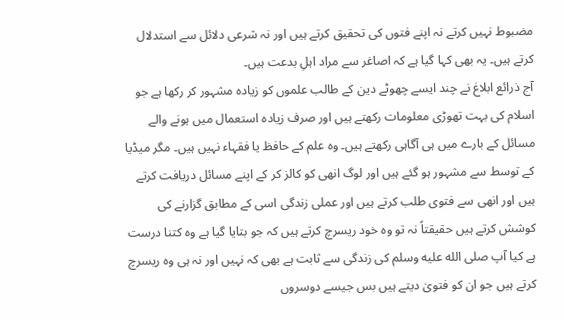مضبوط نہیں کرتے نہ اپنے فتوں کی تحقیق کرتے ہیں اور نہ شرعی دلائل سے استدلال کرتے ہیں۔ یہ بھی کہا گیا ہے کہ اصاغر سے مراد اہلِ بدعت ہیں۔
آج ذرائع ابلاغ نے چند ایسے چھوٹے دین کے طالب علموں کو زیادہ مشہور کر رکھا ہے جو اسلام کی بہت تھوڑی معلومات رکھتے ہیں اور صرف زیادہ استعمال میں ہونے والے مسائل کے بارے میں ہی آگاہی رکھتے ہیں۔ وہ علم کے حافظ یا فقہاء نہیں ہیں۔ مگر میڈیا کے توسط سے مشہور ہو گئے ہیں اور لوگ انھی کو کالز کر کے اپنے مسائل دریافت کرتے ہیں اور انھی سے فتوی طلب کرتے ہیں اور عملی زندگی اسی کے مطابق گزارنے کی کوشش کرتے ہیں حقیقتاً نہ تو وہ خود ریسرچ کرتے ہیں کہ جو بتایا گیا ہے وہ کتنا درست ہے کیا آپ صلى الله عليه وسلم کی زندگی سے ثابت ہے بھی کہ نہیں اور نہ ہی وہ ریسرچ کرتے ہیں جو ان کو فتویٰ دیتے ہیں بس جیسے دوسروں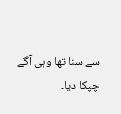سے سنا تھا وہی آگے چپکا دیا۔